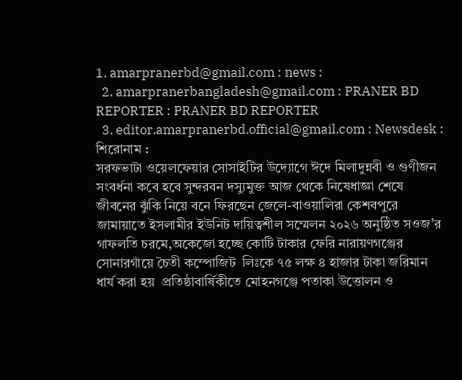1. amarpranerbd@gmail.com : news :
  2. amarpranerbangladesh@gmail.com : PRANER BD REPORTER : PRANER BD REPORTER
  3. editor.amarpranerbd.official@gmail.com : Newsdesk :
শিরোনাম :
সরফভাটা ওয়েলফেয়ার সোসাইটির উদ্যোগে ঈদে মিলাদুন্নবী ও গুণীজন সংবর্ধনা কবে হবে সুন্দরবন দস্যুমুক্ত আজ থেকে নিষেধাজ্ঞা শেষে জীবনের ঝুঁকি নিয়ে বনে ফিরছেন জেলে-বাওয়ালিরা কেশবপুরে জামায়াতে ইসলামীর ইউনিট দায়িত্বশীল সম্মেলন ২০২৬ অনুষ্ঠিত সওজ’র গাফলতি চরমে,অকেজো হচ্ছে কোটি টাকার ফেরি নারায়ণগঞ্জের সোনারগাঁয়ে চৈতী কম্পোজিট  লিঃকে ৭৫ লক্ষ ৪ হাজার টাকা জরিমান ধার্য করা হয়  প্রতিষ্ঠাবার্ষিকীতে মোহনগঞ্জে পতাকা উত্তোলন ও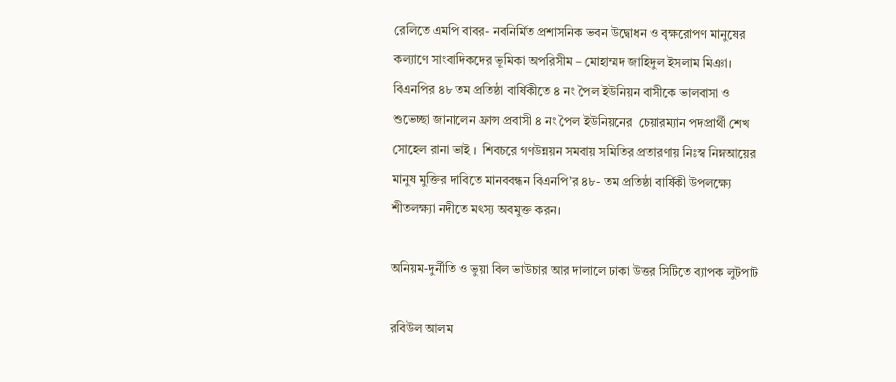রেলিতে এমপি বাবর- নবনির্মিত প্রশাসনিক ভবন উদ্বোধন ও বৃক্ষরোপণ মানুষের কল্যাণে সাংবাদিকদের ভূমিকা অপরিসীম – মোহাম্মদ জাহিদুল ইসলাম মিঞা। বিএনপির ৪৮ তম প্রতিষ্ঠা বার্ষিকীতে ৪ নং পৈল ইউনিয়ন বাসীকে ভালবাসা ও শুভেচ্ছা জানালেন ফ্রান্স প্রবাসী ৪ নং পৈল ইউনিয়নের  চেয়ারম্যান পদপ্রার্থী শেখ সোহেল রানা ভাই ।  শিবচরে গণউন্নয়ন সমবায় সমিতির প্রতারণায় নিঃস্ব নিম্নআয়ের মানুষ মুক্তির দাবিতে মানববন্ধন বিএনপি’র ৪৮- তম প্রতিষ্ঠা বার্ষিকী উপলক্ষ্যে শীতলক্ষ্যা নদীতে মৎস্য অবমুক্ত করন।

অনিয়ম-দুর্নীতি ও ভুয়া বিল ভাউচার আর দালালে ঢাকা উত্তর সিটিতে ব্যাপক লুটপাট

রবিউল আলম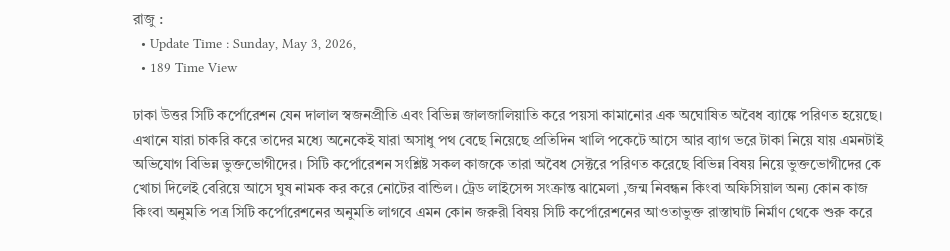রাজু :
  • Update Time : Sunday, May 3, 2026,
  • 189 Time View

ঢাকা উত্তর সিটি কর্পোরেশন যেন দালাল স্বজনপ্রীতি এবং বিভিন্ন জালজালিয়াতি করে পয়সা কামানোর এক অঘোষিত অবৈধ ব্যাঙ্কে পরিণত হয়েছে। এখানে যারা চাকরি করে তাদের মধ্যে অনেকেই যারা অসাধু পথ বেছে নিয়েছে প্রতিদিন খালি পকেটে আসে আর ব্যাগ ভরে টাকা নিয়ে যায় এমনটাই অভিযোগ বিভিন্ন ভুক্তভোগীদের। সিটি কর্পোরেশন সংশ্লিষ্ট সকল কাজকে তারা অবৈধ সেক্টরে পরিণত করেছে বিভিন্ন বিষয় নিয়ে ভুক্তভোগীদের কে খোচা দিলেই বেরিয়ে আসে ঘুষ নামক কর করে নোটের বান্ডিল। ট্রেড লাইসেন্স সংক্রান্ত ঝামেলা ,জন্ম নিবন্ধন কিংবা অফিসিয়াল অন্য কোন কাজ কিংবা অনুমতি পত্র সিটি কর্পোরেশনের অনুমতি লাগবে এমন কোন জরুরী বিষয় সিটি কর্পোরেশনের আওতাভুক্ত রাস্তাঘাট নির্মাণ থেকে শুরু করে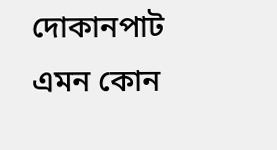দোকানপাট এমন কোন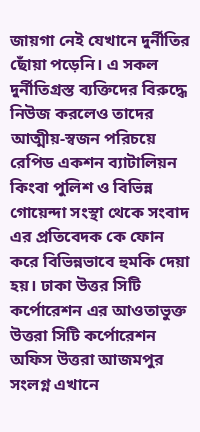জায়গা নেই যেখানে দুর্নীতির ছোঁয়া পড়েনি। এ সকল দুর্নীতিগ্রস্ত ব্যক্তিদের বিরুদ্ধে নিউজ করলেও তাদের আত্মীয়-স্বজন পরিচয়ে রেপিড একশন ব্যাটালিয়ন কিংবা পুলিশ ও বিভিন্ন গোয়েন্দা সংস্থা থেকে সংবাদ এর প্রতিবেদক কে ফোন করে বিভিন্নভাবে হুমকি দেয়া হয়। ঢাকা উত্তর সিটি কর্পোরেশন এর আওতাভুক্ত উত্তরা সিটি কর্পোরেশন অফিস উত্তরা আজমপুর সংলগ্ন এখানে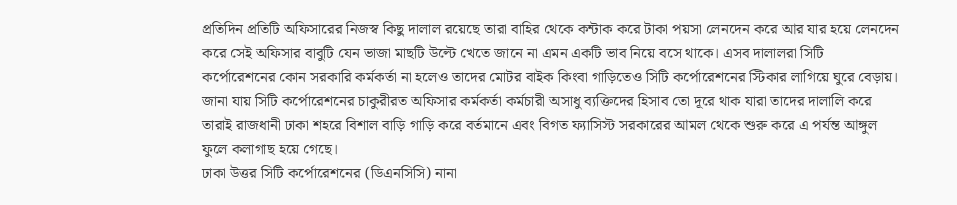প্রতিদিন প্রতিটি অফিসারের নিজস্ব কিছু দালাল রয়েছে তারা বাহির থেকে কন্টাক করে টাকা পয়সা লেনদেন করে আর যার হয়ে লেনদেন করে সেই অফিসার বাবুটি যেন ভাজা মাছটি উল্টে খেতে জানে না এমন একটি ভাব নিয়ে বসে থাকে। এসব দালালরা সিটি কর্পোরেশনের কোন সরকারি কর্মকর্তা না হলেও তাদের মোটর বাইক কিংবা গাড়িতেও সিটি কর্পোরেশনের স্টিকার লাগিয়ে ঘুরে বেড়ায়। জানা যায় সিটি কর্পোরেশনের চাকুরীরত অফিসার কর্মকর্তা কর্মচারী অসাধু ব্যক্তিদের হিসাব তো দূরে থাক যারা তাদের দালালি করে তারাই রাজধানী ঢাকা শহরে বিশাল বাড়ি গাড়ি করে বর্তমানে এবং বিগত ফ্যাসিস্ট সরকারের আমল থেকে শুরু করে এ পর্যন্ত আঙ্গুল ফুলে কলাগাছ হয়ে গেছে।
ঢাকা উত্তর সিটি কর্পোরেশনের (ডিএনসিসি) নানা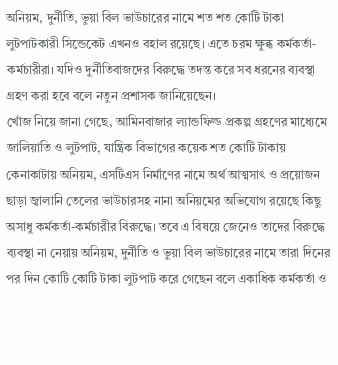অনিয়ম, দুর্নীতি, ভুয়া বিল ভাউচারের নামে শত শত কোটি টাকা লুটপাটকারী সিন্ডেকেট এখনও বহাল রয়েছে। এতে চরম ক্ষুব্ধ কর্মকর্তা-কর্মচারীরা। যদিও দুর্নীতিবাজদের বিরুদ্ধে তদন্ত করে সব ধরনের ব্যবস্থা গ্রহণ করা হবে বলে নতুন প্রশাসক জানিয়েছেন।
খোঁজ নিয়ে জানা গেছে, আমিনবাজার ল্যান্ডফিল্ড প্রকল্প গ্রহণের মাধ্যেমে জালিয়াতি ও লুটপাট, যান্ত্রিক বিভাগের কয়েক শত কোটি টাকায় কেনাকাটায় অনিয়ম, এসটিএস নির্মাণের নামে অর্থ আত্মসাৎ ও প্রয়োজন ছাড়া জ্বালানি তেলের ভাউচারসহ নানা অনিয়মের অভিযোগ রয়েছে কিছু অসাধু কর্মকর্তা-কর্মচারীর বিরুদ্ধে। তবে এ বিষয়ে জেনেও তাদের বিরুদ্ধে ব্যবস্থা না নেয়ায় অনিয়ম, দুর্নীতি ও ভুয়া বিল ভাউচারের নামে তারা দিনের পর দিন কোটি কোটি টাকা লুটপাট করে গেছেন বলে একাধিক কর্মকর্তা ও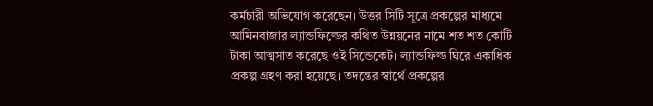কর্মচারী অভিযোগ করেছেন। উত্তর সিটি সূত্রে প্রকল্পের মাধ্যমে আমিনবাজার ল্যান্ডফিল্ডের কথিত উন্নয়নের নামে শত শত কোটি টাকা আত্মসাত করেছে ওই সিন্ডেকেট। ল্যান্ডফিল্ড ঘিরে একাধিক প্রকল্প গ্রহণ করা হয়েছে। তদন্তের স্বার্থে প্রকল্পের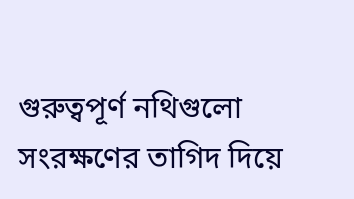গুরুত্বপূর্ণ নথিগুলো সংরক্ষণের তাগিদ দিয়ে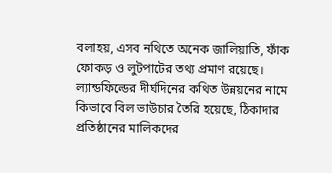বলাহয়, এসব নথিতে অনেক জালিয়াতি, ফাঁক ফোকড় ও লুটপাটের তথ্য প্রমাণ রয়েছে। ল্যান্ডফিল্ডের দীর্ঘদিনের কথিত উন্নয়নের নামে কিভাবে বিল ভাউচার তৈরি হয়েছে, ঠিকাদার প্রতিষ্ঠানের মালিকদের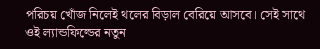পরিচয় খোঁজ নিলেই থলের বিড়াল বেরিয়ে আসবে। সেই সাথে ওই ল্যান্ডফিল্ডের নতুন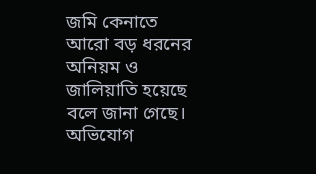জমি কেনাতে আরো বড় ধরনের অনিয়ম ও জালিয়াতি হয়েছে বলে জানা গেছে।
অভিযোগ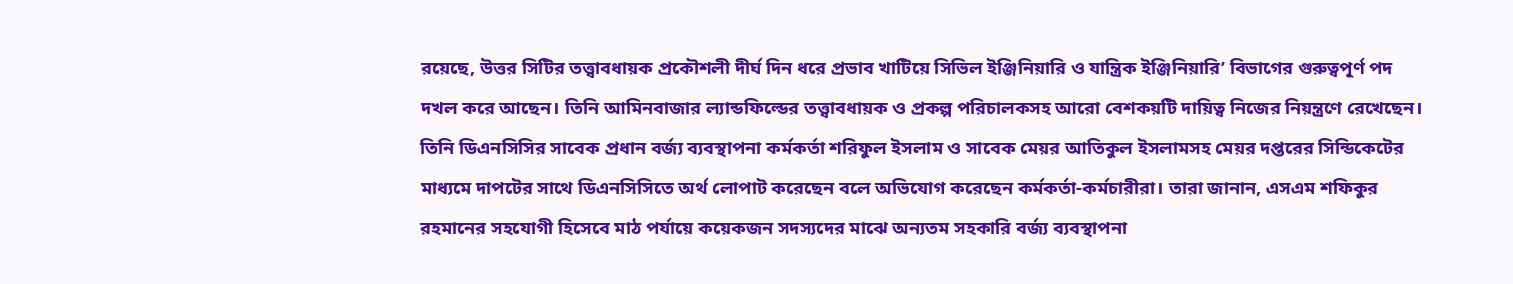রয়েছে, উত্তর সিটির তত্ত্বাবধায়ক প্রকৌশলী দীর্ঘ দিন ধরে প্রভাব খাটিয়ে সিভিল ইঞ্জিনিয়ারি ও যান্ত্রিক ইঞ্জিনিয়ারি’ বিভাগের গুরুত্বপূর্ণ পদ দখল করে আছেন। তিনি আমিনবাজার ল্যান্ডফিল্ডের তত্ত্বাবধায়ক ও প্রকল্প পরিচালকসহ আরো বেশকয়টি দায়িত্ব নিজের নিয়ন্ত্রণে রেখেছেন। তিনি ডিএনসিসির সাবেক প্রধান বর্জ্য ব্যবস্থাপনা কর্মকর্তা শরিফুল ইসলাম ও সাবেক মেয়র আতিকুল ইসলামসহ মেয়র দপ্তরের সিন্ডিকেটের মাধ্যমে দাপটের সাথে ডিএনসিসিতে অর্থ লোপাট করেছেন বলে অভিযোগ করেছেন কর্মকর্তা-কর্মচারীরা। তারা জানান, এসএম শফিকুর রহমানের সহযোগী হিসেবে মাঠ পর্যায়ে কয়েকজন সদস্যদের মাঝে অন্যতম সহকারি বর্জ্য ব্যবস্থাপনা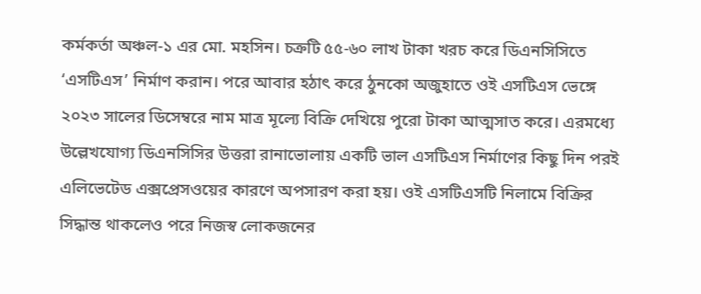কর্মকর্তা অঞ্চল-১ এর মো. মহসিন। চক্রটি ৫৫-৬০ লাখ টাকা খরচ করে ডিএনসিসিতে ‘এসটিএস’ নির্মাণ করান। পরে আবার হঠাৎ করে ঠুনকো অজুহাতে ওই এসটিএস ভেঙ্গে ২০২৩ সালের ডিসেম্বরে নাম মাত্র মূল্যে বিক্রি দেখিয়ে পুরো টাকা আত্মসাত করে। এরমধ্যে উল্লেখযোগ্য ডিএনসিসির উত্তরা রানাভোলায় একটি ভাল এসটিএস নির্মাণের কিছু দিন পরই এলিভেটেড এক্সপ্রেসওয়ের কারণে অপসারণ করা হয়। ওই এসটিএসটি নিলামে বিক্রির সিদ্ধান্ত থাকলেও পরে নিজস্ব লোকজনের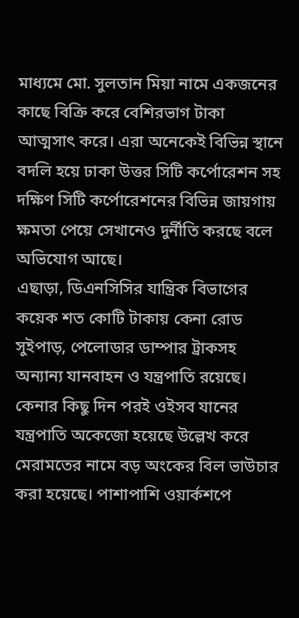মাধ্যমে মো. সুলতান মিয়া নামে একজনের কাছে বিক্রি করে বেশিরভাগ টাকা আত্মসাৎ করে। এরা অনেকেই বিভিন্ন স্থানে বদলি হয়ে ঢাকা উত্তর সিটি কর্পোরেশন সহ দক্ষিণ সিটি কর্পোরেশনের বিভিন্ন জায়গায় ক্ষমতা পেয়ে সেখানেও দুর্নীতি করছে বলে অভিযোগ আছে।
এছাড়া, ডিএনসিসির যান্ত্রিক বিভাগের কয়েক শত কোটি টাকায় কেনা রোড সুইপাড়, পেলোডার ডাম্পার ট্রাকসহ অন্যান্য যানবাহন ও যন্ত্রপাতি রয়েছে। কেনার কিছু দিন পরই ওইসব যানের যন্ত্রপাতি অকেজো হয়েছে উল্লেখ করে মেরামতের নামে বড় অংকের বিল ভাউচার করা হয়েছে। পাশাপাশি ওয়ার্কশপে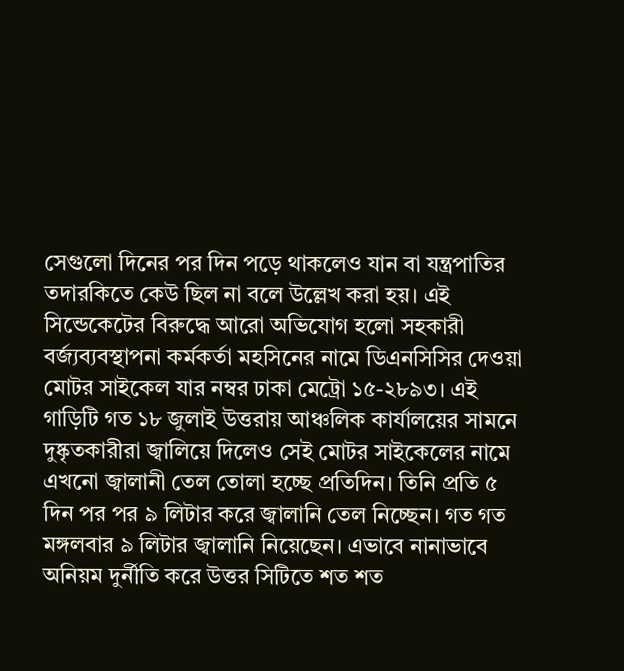সেগুলো দিনের পর দিন পড়ে থাকলেও যান বা যন্ত্রপাতির তদারকিতে কেউ ছিল না বলে উল্লেখ করা হয়। এই সিন্ডেকেটের বিরুদ্ধে আরো অভিযোগ হলো সহকারী বর্জ্যব্যবস্থাপনা কর্মকর্তা মহসিনের নামে ডিএনসিসির দেওয়া মোটর সাইকেল যার নম্বর ঢাকা মেট্রো ১৫-২৮৯৩। এই গাড়িটি গত ১৮ জুলাই উত্তরায় আঞ্চলিক কার্যালয়ের সামনে দুষ্কৃতকারীরা জ্বালিয়ে দিলেও সেই মোটর সাইকেলের নামে এখনো জ্বালানী তেল তোলা হচ্ছে প্রতিদিন। তিনি প্রতি ৫ দিন পর পর ৯ লিটার করে জ্বালানি তেল নিচ্ছেন। গত গত মঙ্গলবার ৯ লিটার জ্বালানি নিয়েছেন। এভাবে নানাভাবে অনিয়ম দুর্নীতি করে উত্তর সিটিতে শত শত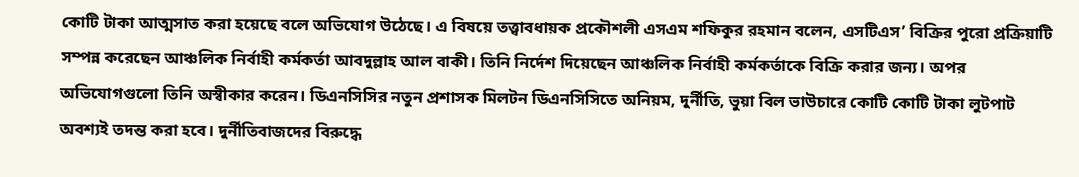কোটি টাকা আত্মসাত করা হয়েছে বলে অভিযোগ উঠেছে। এ বিষয়ে তত্ত্বাবধায়ক প্রকৌশলী এসএম শফিকুর রহমান বলেন, এসটিএস’ বিক্রির পুরো প্রক্রিয়াটি সম্পন্ন করেছেন আঞ্চলিক নির্বাহী কর্মকর্তা আবদুল্লাহ আল বাকী। তিনি নির্দেশ দিয়েছেন আঞ্চলিক নির্বাহী কর্মকর্তাকে বিক্রি করার জন্য। অপর অভিযোগগুলো তিনি অস্বীকার করেন। ডিএনসিসির নতুন প্রশাসক মিলটন ডিএনসিসিতে অনিয়ম, দুর্নীতি, ভুয়া বিল ভাউচারে কোটি কোটি টাকা লুটপাট অবশ্যই তদন্ত করা হবে। দুর্নীতিবাজদের বিরুদ্ধে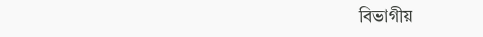বিভাগীয়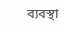ব্যবস্থা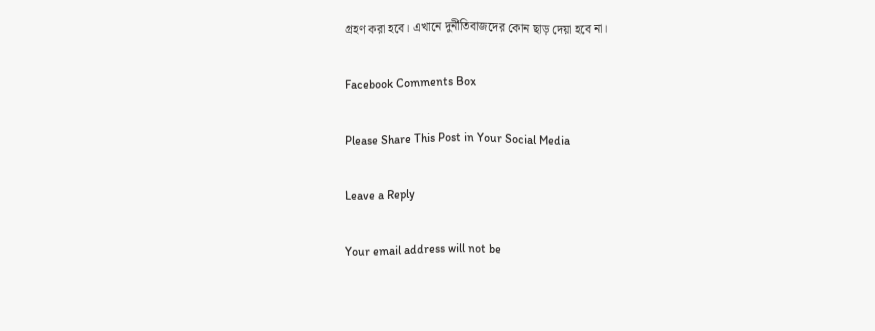গ্রহণ করা হবে। এখানে দুর্নীতিবাজদের কোন ছাড় দেয়া হবে না।

Facebook Comments Box

Please Share This Post in Your Social Media

Leave a Reply

Your email address will not be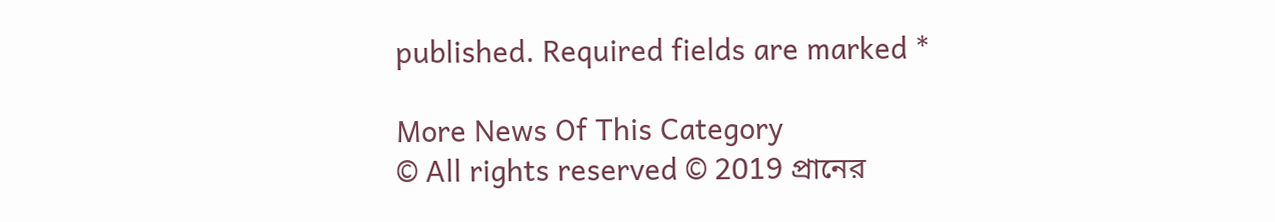published. Required fields are marked *

More News Of This Category
© All rights reserved © 2019 প্রানের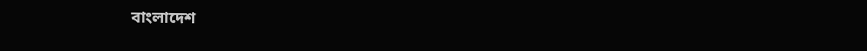বাংলাদেশ